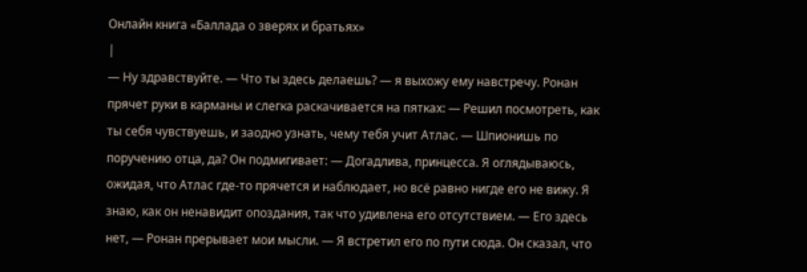Онлайн книга «Баллада о зверях и братьях»
|
— Ну здравствуйте. — Что ты здесь делаешь? — я выхожу ему навстречу. Ронан прячет руки в карманы и слегка раскачивается на пятках: — Решил посмотреть, как ты себя чувствуешь, и заодно узнать, чему тебя учит Атлас. — Шпионишь по поручению отца, да? Он подмигивает: — Догадлива, принцесса. Я оглядываюсь, ожидая, что Атлас где-то прячется и наблюдает, но всё равно нигде его не вижу. Я знаю, как он ненавидит опоздания, так что удивлена его отсутствием. — Его здесь нет, — Ронан прерывает мои мысли. — Я встретил его по пути сюда. Он сказал, что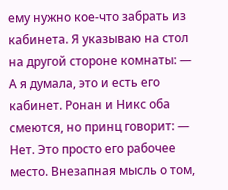ему нужно кое-что забрать из кабинета. Я указываю на стол на другой стороне комнаты: — А я думала, это и есть его кабинет. Ронан и Никс оба смеются, но принц говорит: — Нет. Это просто его рабочее место. Внезапная мысль о том,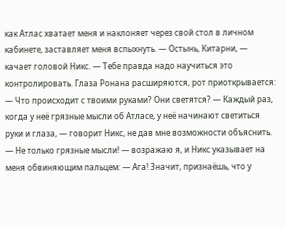как Атлас хватает меня и наклоняет через свой стол в личном кабинете, заставляет меня вспыхнуть. — Остынь, Китарни, — качает головой Никс. — Тебе правда надо научиться это контролировать. Глаза Ронана расширяются, рот приоткрывается: — Что происходит с твоими руками? Они светятся? — Каждый раз, когда у неё грязные мысли об Атласе, у неё начинают светиться руки и глаза, — говорит Никс, не дав мне возможности объяснить. — Не только грязные мысли! — возражаю я, и Никс указывает на меня обвиняющим пальцем: — Ага! Значит, признаёшь, что у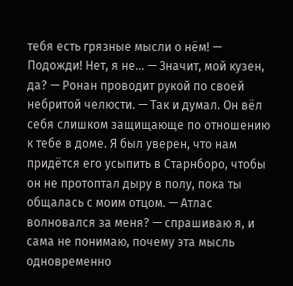тебя есть грязные мысли о нём! — Подожди! Нет, я не… — Значит, мой кузен, да? — Ронан проводит рукой по своей небритой челюсти. — Так и думал. Он вёл себя слишком защищающе по отношению к тебе в доме. Я был уверен, что нам придётся его усыпить в Старнборо, чтобы он не протоптал дыру в полу, пока ты общалась с моим отцом. — Атлас волновался за меня? — спрашиваю я, и сама не понимаю, почему эта мысль одновременно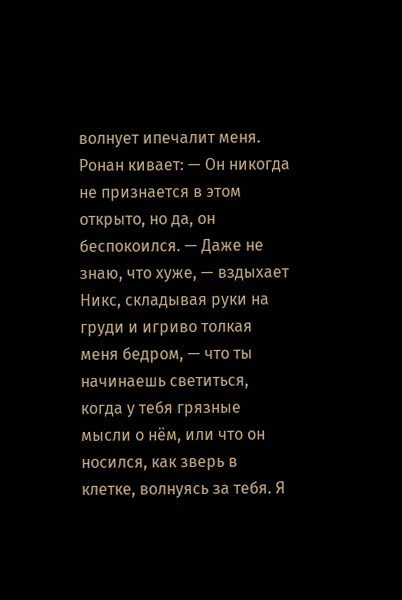волнует ипечалит меня. Ронан кивает: — Он никогда не признается в этом открыто, но да, он беспокоился. — Даже не знаю, что хуже, — вздыхает Никс, складывая руки на груди и игриво толкая меня бедром, — что ты начинаешь светиться, когда у тебя грязные мысли о нём, или что он носился, как зверь в клетке, волнуясь за тебя. Я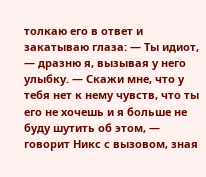толкаю его в ответ и закатываю глаза: — Ты идиот, — дразню я, вызывая у него улыбку. — Скажи мне, что у тебя нет к нему чувств, что ты его не хочешь и я больше не буду шутить об этом, — говорит Никс с вызовом, зная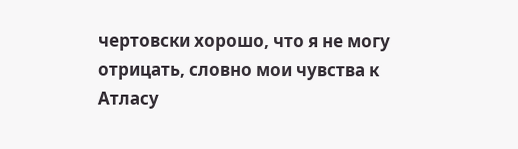чертовски хорошо, что я не могу отрицать, словно мои чувства к Атласу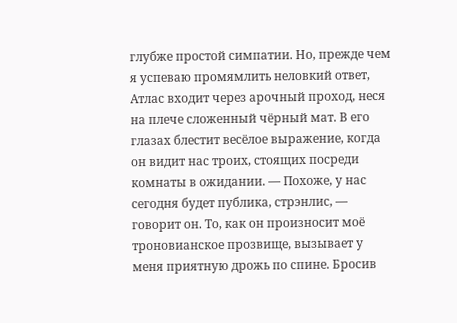глубже простой симпатии. Но, прежде чем я успеваю промямлить неловкий ответ, Атлас входит через арочный проход, неся на плече сложенный чёрный мат. В его глазах блестит весёлое выражение, когда он видит нас троих, стоящих посреди комнаты в ожидании. — Похоже, у нас сегодня будет публика, стрэнлис, — говорит он. То, как он произносит моё троновианское прозвище, вызывает у меня приятную дрожь по спине. Бросив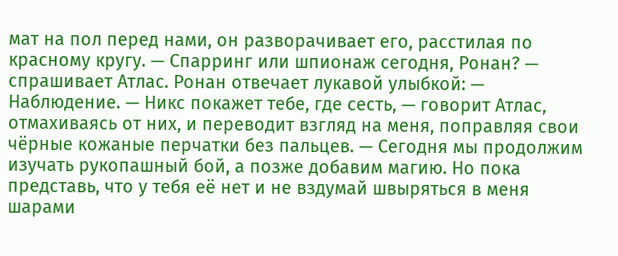мат на пол перед нами, он разворачивает его, расстилая по красному кругу. — Спарринг или шпионаж сегодня, Ронан? — спрашивает Атлас. Ронан отвечает лукавой улыбкой: — Наблюдение. — Никс покажет тебе, где сесть, — говорит Атлас, отмахиваясь от них, и переводит взгляд на меня, поправляя свои чёрные кожаные перчатки без пальцев. — Сегодня мы продолжим изучать рукопашный бой, а позже добавим магию. Но пока представь, что у тебя её нет и не вздумай швыряться в меня шарами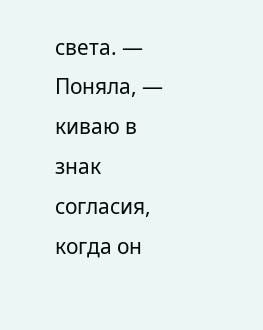света. — Поняла, — киваю в знак согласия, когда он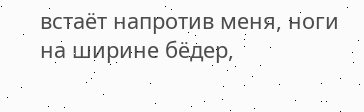встаёт напротив меня, ноги на ширине бёдер,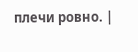плечи ровно. |